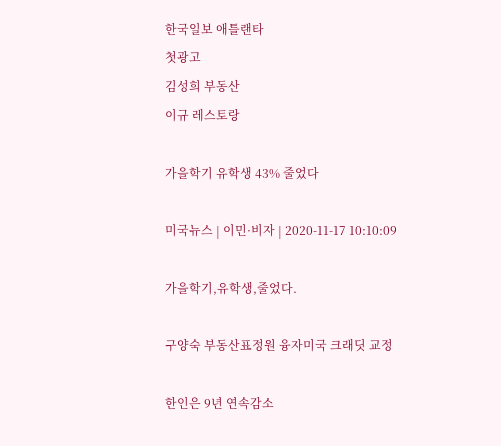한국일보 애틀랜타
첫광고
김성희 부동산
이규 레스토랑

가을학기 유학생 43% 줄었다

미국뉴스 | 이민·비자 | 2020-11-17 10:10:09

가을학기,유학생,줄었다.

구양숙 부동산표정원 융자미국 크래딧 교정

한인은 9년 연속감소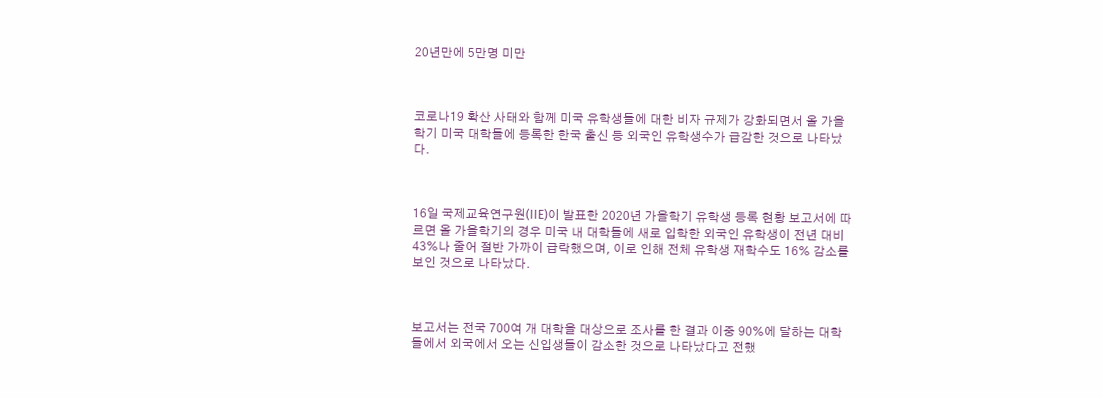20년만에 5만명 미만



코로나19 확산 사태와 함께 미국 유학생들에 대한 비자 규제가 강화되면서 올 가을학기 미국 대학들에 등록한 한국 출신 등 외국인 유학생수가 급감한 것으로 나타났다.



16일 국제교육연구원(IIE)이 발표한 2020년 가을학기 유학생 등록 현황 보고서에 따르면 올 가을학기의 경우 미국 내 대학들에 새로 입학한 외국인 유학생이 전년 대비 43%나 줄어 절반 가까이 급락했으며, 이로 인해 전체 유학생 재학수도 16% 감소를 보인 것으로 나타났다.



보고서는 전국 700여 개 대학을 대상으로 조사를 한 결과 이중 90%에 달하는 대학들에서 외국에서 오는 신입생들이 감소한 것으로 나타났다고 전했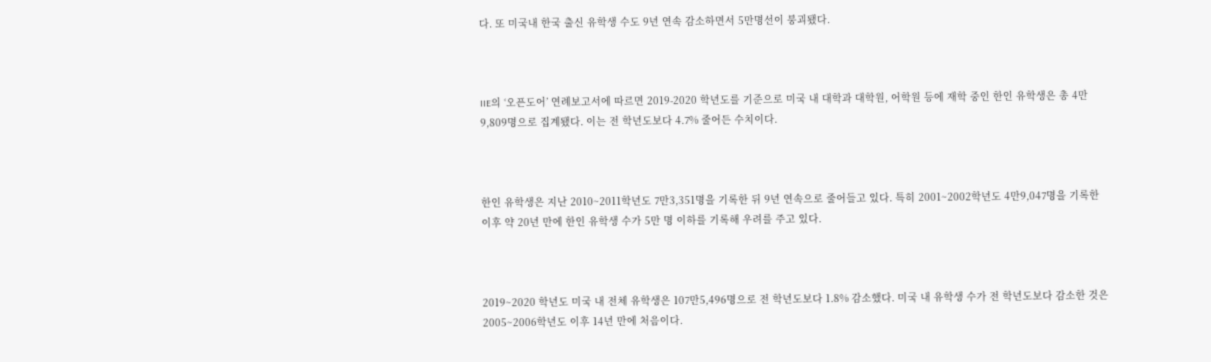다. 또 미국내 한국 출신 유학생 수도 9년 연속 감소하면서 5만명선이 붕괴됐다.



IIE의 ‘오픈도어’ 연례보고서에 따르면 2019-2020 학년도를 기준으로 미국 내 대학과 대학원, 어학원 등에 재학 중인 한인 유학생은 총 4만9,809명으로 집계됐다. 이는 전 학년도보다 4.7% 줄어든 수치이다.



한인 유학생은 지난 2010~2011학년도 7만3,351명을 기록한 뒤 9년 연속으로 줄어들고 있다. 특히 2001~2002학년도 4만9,047명을 기록한 이후 약 20년 만에 한인 유학생 수가 5만 명 이하를 기록해 우려를 주고 있다.



2019~2020 학년도 미국 내 전체 유학생은 107만5,496명으로 전 학년도보다 1.8% 감소했다. 미국 내 유학생 수가 전 학년도보다 감소한 것은 2005~2006학년도 이후 14년 만에 처음이다.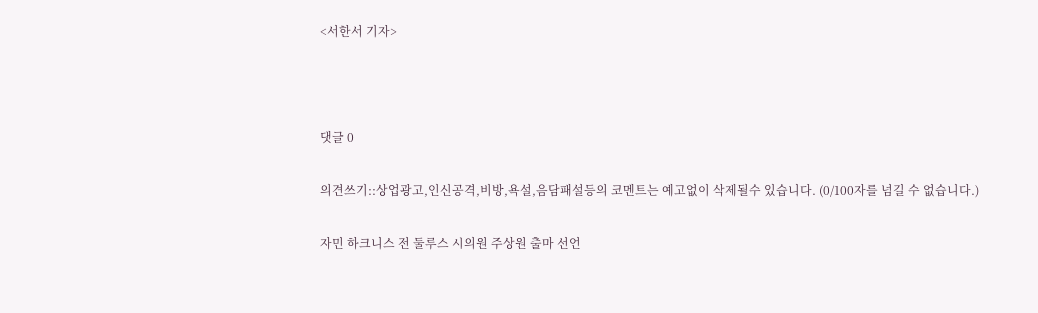<서한서 기자>



댓글 0

의견쓰기::상업광고,인신공격,비방,욕설,음담패설등의 코멘트는 예고없이 삭제될수 있습니다. (0/100자를 넘길 수 없습니다.)

자민 하크니스 전 둘루스 시의원 주상원 출마 선언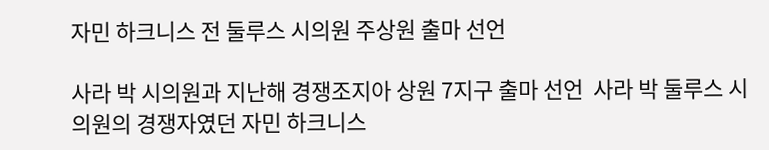자민 하크니스 전 둘루스 시의원 주상원 출마 선언

사라 박 시의원과 지난해 경쟁조지아 상원 7지구 출마 선언  사라 박 둘루스 시의원의 경쟁자였던 자민 하크니스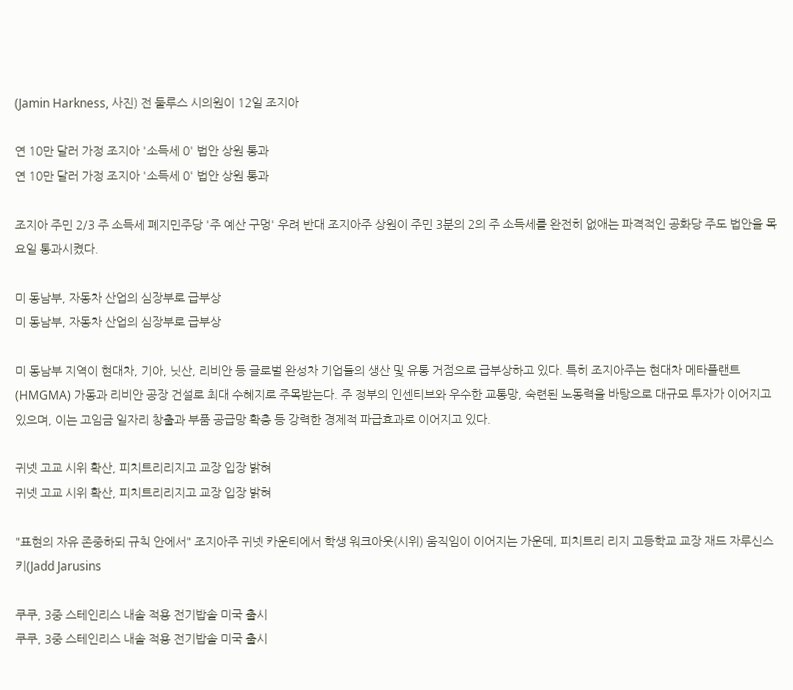(Jamin Harkness, 사진) 전 둘루스 시의원이 12일 조지아

연 10만 달러 가정 조지아 '소득세 0' 법안 상원 통과
연 10만 달러 가정 조지아 '소득세 0' 법안 상원 통과

조지아 주민 2/3 주 소득세 폐지민주당 '주 예산 구멍' 우려 반대 조지아주 상원이 주민 3분의 2의 주 소득세를 완전히 없애는 파격적인 공화당 주도 법안을 목요일 통과시켰다.

미 동남부, 자동차 산업의 심장부로 급부상
미 동남부, 자동차 산업의 심장부로 급부상

미 동남부 지역이 현대차, 기아, 닛산, 리비안 등 글로벌 완성차 기업들의 생산 및 유통 거점으로 급부상하고 있다. 특히 조지아주는 현대차 메타플랜트(HMGMA) 가동과 리비안 공장 건설로 최대 수혜지로 주목받는다. 주 정부의 인센티브와 우수한 교통망, 숙련된 노동력을 바탕으로 대규모 투자가 이어지고 있으며, 이는 고임금 일자리 창출과 부품 공급망 확충 등 강력한 경제적 파급효과로 이어지고 있다.

귀넷 고교 시위 확산, 피치트리리지고 교장 입장 밝혀
귀넷 고교 시위 확산, 피치트리리지고 교장 입장 밝혀

"표현의 자유 존중하되 규칙 안에서" 조지아주 귀넷 카운티에서 학생 워크아웃(시위) 움직임이 이어지는 가운데, 피치트리 리지 고등학교 교장 재드 자루신스키(Jadd Jarusins

쿠쿠, 3중 스테인리스 내솥 적용 전기밥솥 미국 출시
쿠쿠, 3중 스테인리스 내솥 적용 전기밥솥 미국 출시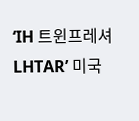‘IH 트윈프레셔 LHTAR’ 미국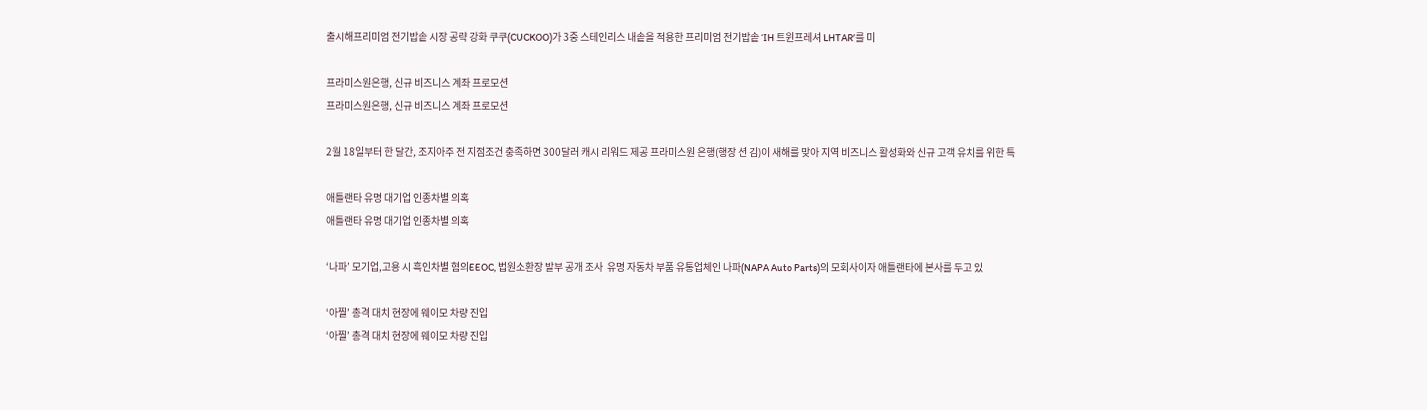출시해프리미엄 전기밥솥 시장 공략 강화 쿠쿠(CUCKOO)가 3중 스테인리스 내솥을 적용한 프리미엄 전기밥솥 ‘IH 트윈프레셔 LHTAR’를 미

프라미스원은행, 신규 비즈니스 계좌 프로모션
프라미스원은행, 신규 비즈니스 계좌 프로모션

2월 18일부터 한 달간, 조지아주 전 지점조건 충족하면 300달러 캐시 리워드 제공 프라미스원 은행(행장 션 김)이 새해를 맞아 지역 비즈니스 활성화와 신규 고객 유치를 위한 특

애틀랜타 유명 대기업 인종차별 의혹
애틀랜타 유명 대기업 인종차별 의혹

‘나파’ 모기업,고용 시 흑인차별 혐의EEOC, 법원소환장 발부 공개 조사  유명 자동차 부품 유통업체인 나파(NAPA Auto Parts)의 모회사이자 애틀랜타에 본사를 두고 있

‘아찔’ 총격 대치 현장에 웨이모 차량 진입
‘아찔’ 총격 대치 현장에 웨이모 차량 진입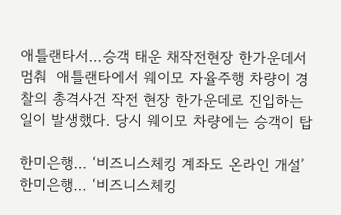애틀랜타서…승객 태운 채작전현장 한가운데서 멈춰  애틀랜타에서 웨이모 자율주행 차량이 경찰의 총격사건 작전 현장 한가운데로 진입하는 일이 발생했다. 당시 웨이모 차량에는 승객이 탑

한미은행… ‘비즈니스체킹 계좌도 온라인 개설’
한미은행… ‘비즈니스체킹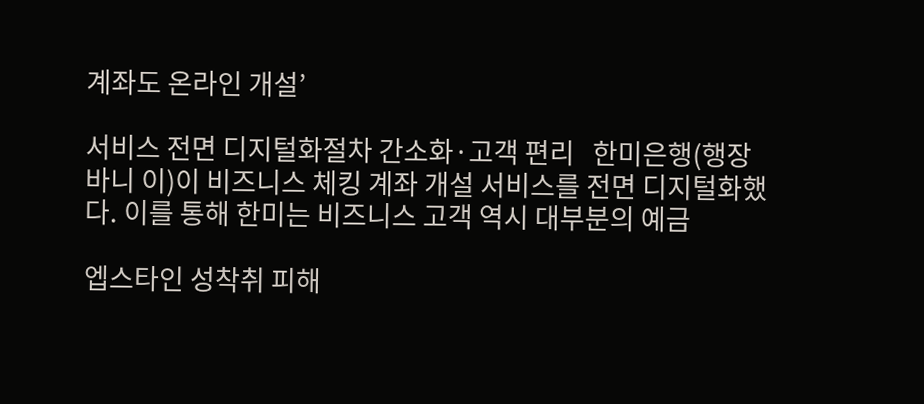계좌도 온라인 개설’

서비스 전면 디지털화절차 간소화·고객 편리   한미은행(행장 바니 이)이 비즈니스 체킹 계좌 개설 서비스를 전면 디지털화했다. 이를 통해 한미는 비즈니스 고객 역시 대부분의 예금

엡스타인 성착취 피해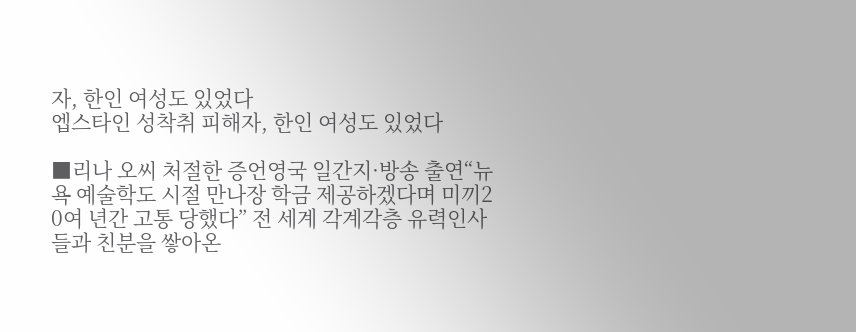자, 한인 여성도 있었다
엡스타인 성착취 피해자, 한인 여성도 있었다

■리나 오씨 처절한 증언영국 일간지·방송 출연“뉴욕 예술학도 시절 만나장 학금 제공하겠다며 미끼2 0여 년간 고통 당했다” 전 세계 각계각층 유력인사들과 친분을 쌓아온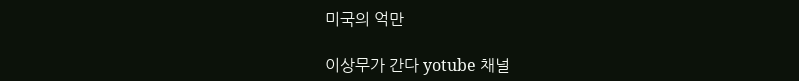미국의 억만

이상무가 간다 yotube 채널